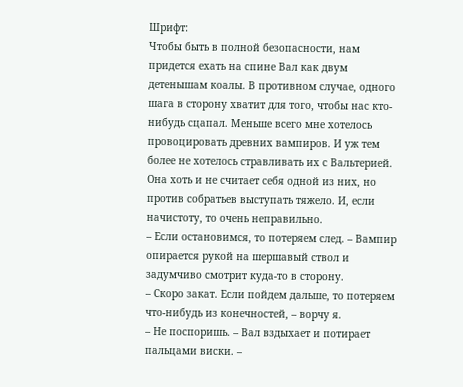Шрифт:
Чтобы быть в полной безопасности, нам придется ехать на спине Вал как двум детенышам коалы. В противном случае, одного шага в сторону хватит для того, чтобы нас кто-нибудь сцапал. Меньше всего мне хотелось провоцировать древних вампиров. И уж тем более не хотелось стравливать их с Вальтерией. Она хоть и не считает себя одной из них, но против собратьев выступать тяжело. И, если начистоту, то очень неправильно.
– Если остановимся, то потеряем след. – Вампир опирается рукой на шершавый ствол и задумчиво смотрит куда-то в сторону.
– Скоро закат. Если пойдем дальше, то потеряем что-нибудь из конечностей, – ворчу я.
– Не поспоришь. – Вал вздыхает и потирает пальцами виски. –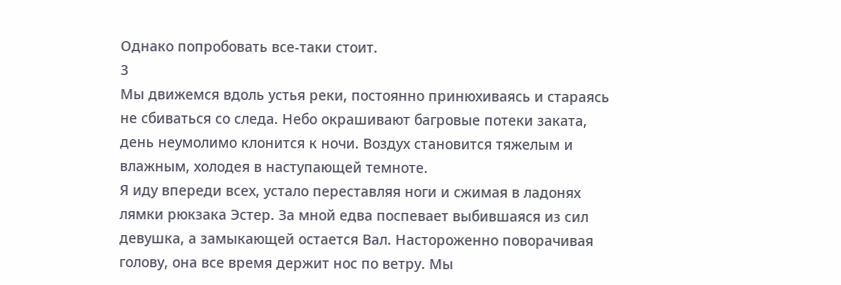Однако попробовать все-таки стоит.
3
Мы движемся вдоль устья реки, постоянно принюхиваясь и стараясь не сбиваться со следа. Небо окрашивают багровые потеки заката, день неумолимо клонится к ночи. Воздух становится тяжелым и влажным, холодея в наступающей темноте.
Я иду впереди всех, устало переставляя ноги и сжимая в ладонях лямки рюкзака Эстер. За мной едва поспевает выбившаяся из сил девушка, а замыкающей остается Вал. Настороженно поворачивая голову, она все время держит нос по ветру. Мы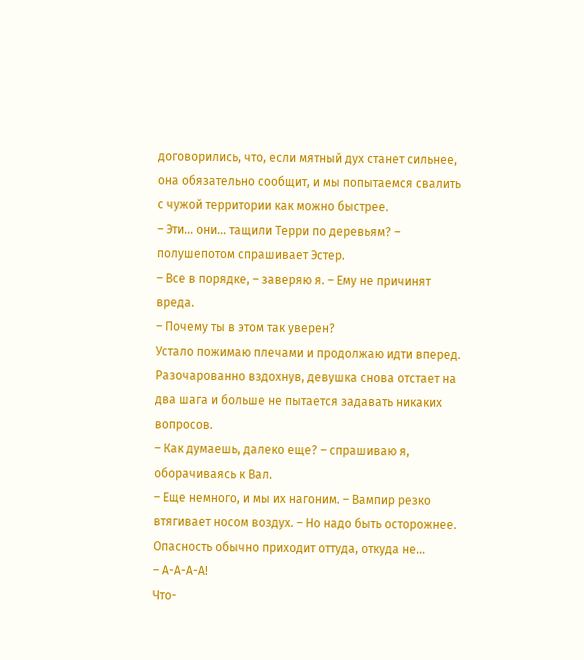договорились, что, если мятный дух станет сильнее, она обязательно сообщит, и мы попытаемся свалить с чужой территории как можно быстрее.
– Эти… они… тащили Терри по деревьям? – полушепотом спрашивает Эстер.
– Все в порядке, – заверяю я. – Ему не причинят вреда.
– Почему ты в этом так уверен?
Устало пожимаю плечами и продолжаю идти вперед. Разочарованно вздохнув, девушка снова отстает на два шага и больше не пытается задавать никаких вопросов.
– Как думаешь, далеко еще? – спрашиваю я, оборачиваясь к Вал.
– Еще немного, и мы их нагоним. – Вампир резко втягивает носом воздух. – Но надо быть осторожнее. Опасность обычно приходит оттуда, откуда не…
– А-А-А-А!
Что-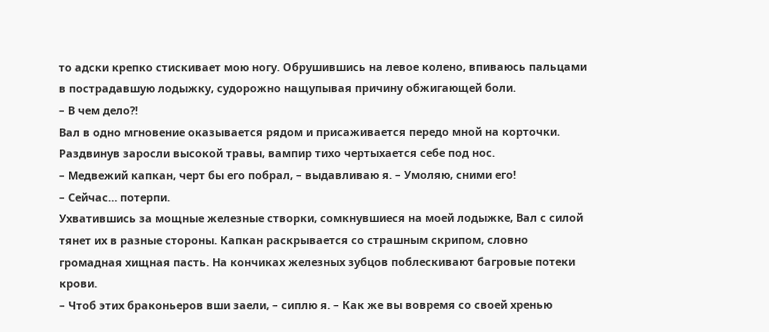то адски крепко стискивает мою ногу. Обрушившись на левое колено, впиваюсь пальцами в пострадавшую лодыжку, судорожно нащупывая причину обжигающей боли.
– В чем дело?!
Вал в одно мгновение оказывается рядом и присаживается передо мной на корточки. Раздвинув заросли высокой травы, вампир тихо чертыхается себе под нос.
– Медвежий капкан, черт бы его побрал, – выдавливаю я. – Умоляю, сними его!
– Сейчас… потерпи.
Ухватившись за мощные железные створки, сомкнувшиеся на моей лодыжке, Вал с силой тянет их в разные стороны. Капкан раскрывается со страшным скрипом, словно громадная хищная пасть. На кончиках железных зубцов поблескивают багровые потеки крови.
– Чтоб этих браконьеров вши заели, – сиплю я. – Как же вы вовремя со своей хренью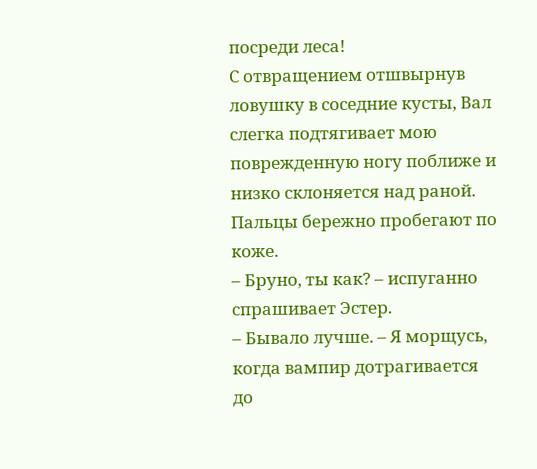посреди леса!
С отвращением отшвырнув ловушку в соседние кусты, Вал слегка подтягивает мою поврежденную ногу поближе и низко склоняется над раной. Пальцы бережно пробегают по коже.
– Бруно, ты как? – испуганно спрашивает Эстер.
– Бывало лучше. – Я морщусь, когда вампир дотрагивается до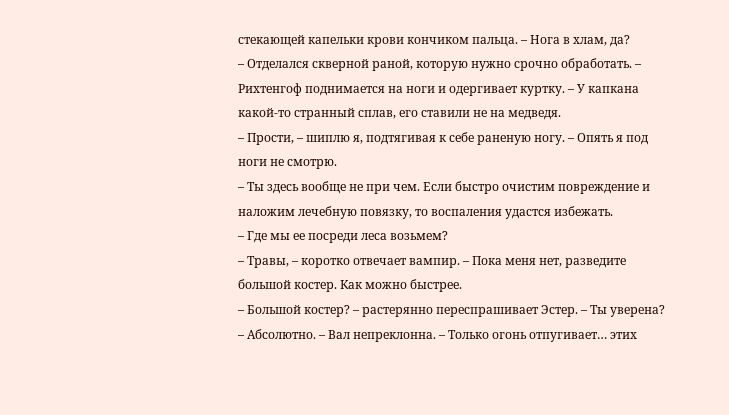стекающей капельки крови кончиком пальца. – Нога в хлам, да?
– Отделался скверной раной, которую нужно срочно обработать. – Рихтенгоф поднимается на ноги и одергивает куртку. – У капкана какой-то странный сплав, его ставили не на медведя.
– Прости, – шиплю я, подтягивая к себе раненую ногу. – Опять я под ноги не смотрю.
– Ты здесь вообще не при чем. Если быстро очистим повреждение и наложим лечебную повязку, то воспаления удастся избежать.
– Где мы ее посреди леса возьмем?
– Травы, – коротко отвечает вампир. – Пока меня нет, разведите большой костер. Как можно быстрее.
– Большой костер? – растерянно переспрашивает Эстер. – Ты уверена?
– Абсолютно. – Вал непреклонна. – Только огонь отпугивает… этих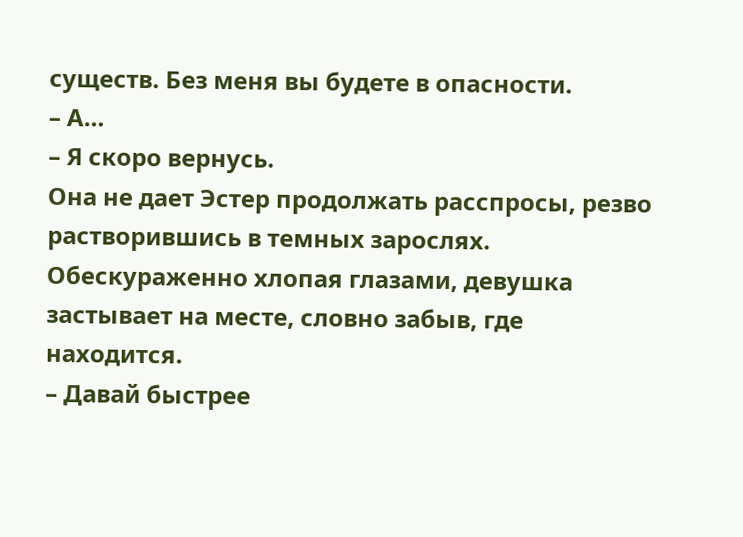существ. Без меня вы будете в опасности.
– А…
– Я скоро вернусь.
Она не дает Эстер продолжать расспросы, резво растворившись в темных зарослях. Обескураженно хлопая глазами, девушка застывает на месте, словно забыв, где находится.
– Давай быстрее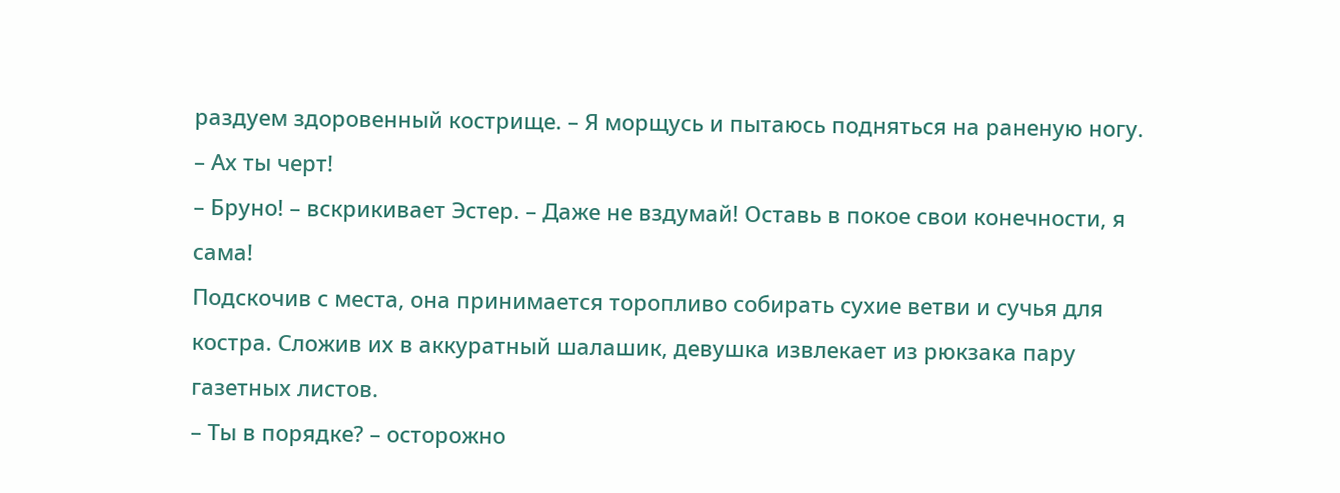раздуем здоровенный кострище. – Я морщусь и пытаюсь подняться на раненую ногу. – Ах ты черт!
– Бруно! – вскрикивает Эстер. – Даже не вздумай! Оставь в покое свои конечности, я сама!
Подскочив с места, она принимается торопливо собирать сухие ветви и сучья для костра. Сложив их в аккуратный шалашик, девушка извлекает из рюкзака пару газетных листов.
– Ты в порядке? – осторожно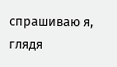спрашиваю я, глядя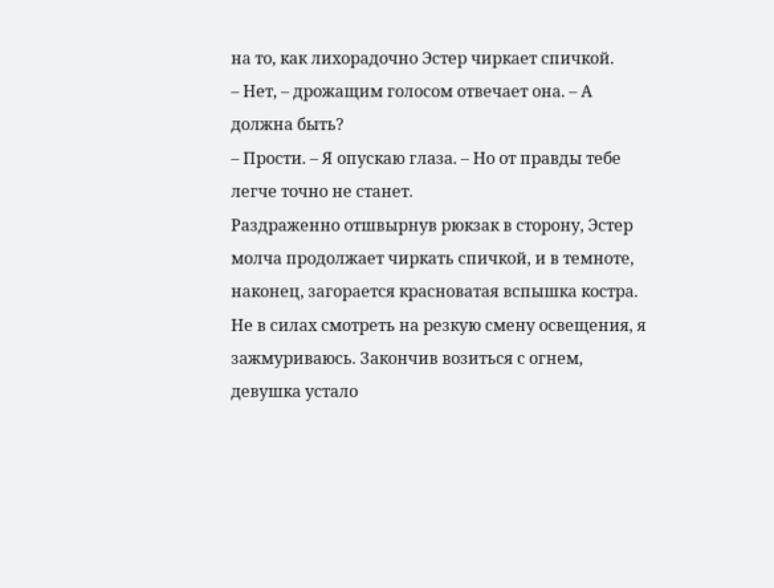на то, как лихорадочно Эстер чиркает спичкой.
– Нет, – дрожащим голосом отвечает она. – А должна быть?
– Прости. – Я опускаю глаза. – Но от правды тебе легче точно не станет.
Раздраженно отшвырнув рюкзак в сторону, Эстер молча продолжает чиркать спичкой, и в темноте, наконец, загорается красноватая вспышка костра. Не в силах смотреть на резкую смену освещения, я зажмуриваюсь. Закончив возиться с огнем, девушка устало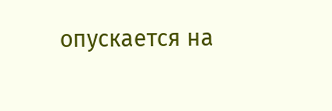опускается на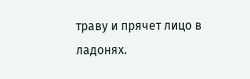траву и прячет лицо в ладонях.